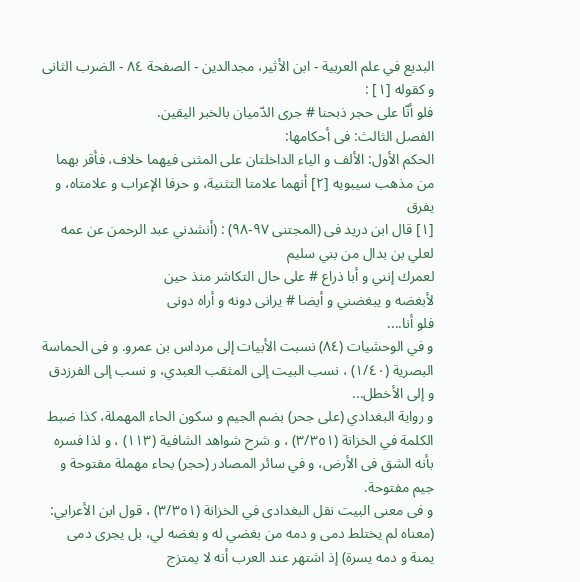البديع في علم العربية - ابن الأثير، مجدالدين - الصفحة ٨٤ - الضرب الثانى
و كقوله [١] :
فلو أنّا على حجر ذبحنا # جرى الدّميان بالخبر اليقين.
الفصل الثالث: فى أحكامها:
الحكم الأول: الألف و الياء الداخلتان على المثنى فيهما خلاف، فأقر بهما من مذهب سيبويه [٢] أنهما علامتا التثنية، و حرفا الإعراب و علامتاه، و يفرق
[١] قال ابن دريد فى (المجتنى ٩٧-٩٨) : (أنشدني عبد الرحمن عن عمه لعلي بن بدال من بني سليم
لعمرك إنني و أبا ذراع # على حال التكاشر منذ حين
لأبغضه و يبغضني و أيضا # يرانى دونه و أراه دونى
فلو أنا....
و في الوحشيات (٨٤) نسبت الأبيات إلى مرداس بن عمرو. و فى الحماسة البصرية (١/٤٠) ، نسب البيت إلى المثقب العبدي، و نسب إلى الفرزدق و إلى الأخطل...
و رواية البغدادي (على جحر) بضم الجيم و سكون الحاء المهملة، كذا ضبط الكلمة في الخزانة (٣/٣٥١) ، و شرح شواهد الشافية (١١٣) ، و لذا فسره بأنه الشق فى الأرض، و في سائر المصادر (حجر) بحاء مهملة مفتوحة و جيم مفتوحة.
و فى معنى البيت نقل البغدادى في الخزانة (٣/٣٥١) ، قول ابن الأعرابي: (معناه لم يختلط دمى و دمه من بغضي له و بغضه لي، بل يجرى دمى يمنة و دمه يسرة) إذ اشتهر عند العرب أنه لا يمتزج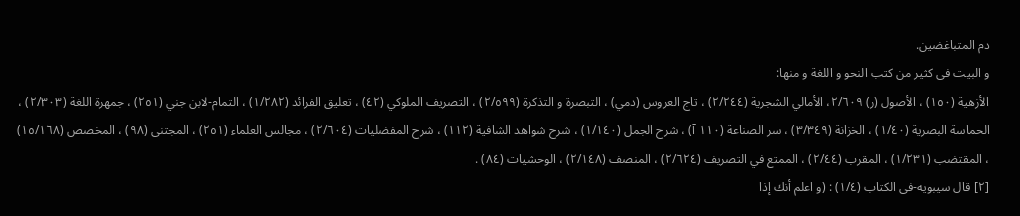دم المتباغضين.
و البيت فى كثير من كتب النحو و اللغة و منها:
الأزهية (١٥٠) ، الأصول (ر) ٢/٦٠٩، الأمالي الشجرية (٢/٢٤٤) ، تاج العروس (دمي) ، التبصرة و التذكرة (٢/٥٩٩) ، التصريف الملوكي (٤٢) ، تعليق الفرائد (١/٢٨٢) ، التمام-لابن جني (٢٥١) ، جمهرة اللغة (٢/٣٠٣) ، الحماسة البصرية (١/٤٠) ، الخزانة (٣/٣٤٩) ، سر الصناعة (١١٠ آ) ، شرح الجمل (١/١٤٠) ، شرح شواهد الشافية (١١٢) ، شرح المفضليات (٢/٦٠٤) ، مجالس العلماء (٢٥١) ، المجتنى (٩٨) ، المخصص (١٥/١٦٨) ، المقتضب (١/٢٣١) ، المقرب (٢/٤٤) ، الممتع في التصريف (٢/٦٢٤) ، المنصف (٢/١٤٨) ، الوحشيات (٨٤) .
[٢] قال سيبويه-فى الكتاب (١/٤) : (و اعلم أنك إذا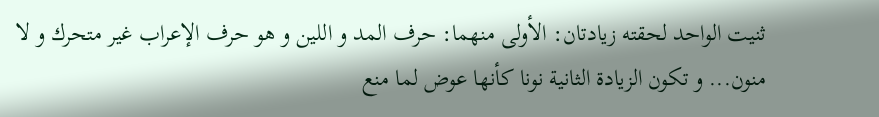ثنيت الواحد لحقته زيادتان: الأولى منهما: حرف المد و اللين و هو حرف الإعراب غير متحرك و لا منون... و تكون الزيادة الثانية نونا كأنها عوض لما منع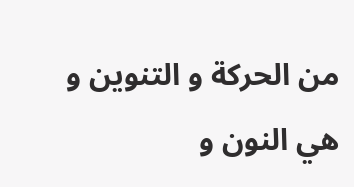من الحركة و التنوين و هي النون و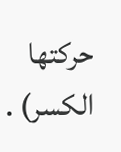حركتها الكسر) .